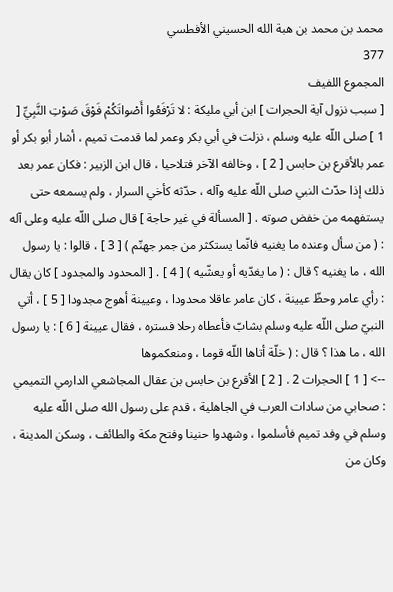محمد بن محمد بن هبة الله الحسيني الأفطسي
377
المجموع اللفيف
[ سبب نزول آية الحجرات ] ابن أبي مليكة : لا تَرْفَعُوا أَصْواتَكُمْ فَوْقَ صَوْتِ النَّبِيِّ [ 1 ] صلى اللّه عليه وسلم ، نزلت في أبي بكر وعمر لما قدمت تميم ، أشار أبو بكر أو عمر بالأقرع بن حابس [ 2 ] ، وخالفه الآخر فتلاحيا ، قال ابن الزبير : فكان عمر بعد ذلك إذا حدّث النبي صلى اللّه عليه وآله ، حدّثه كأخي السرار ، ولم يسمعه حتى يستفهمه من خفض صوته . [ المسألة في غير حاجة ] قال صلى اللّه عليه وعلى آله : ( من سأل وعنده ما يغنيه فانّما يستكثر من جمر جهنّم ) [ 3 ] ، قالوا : يا رسول الله ، ما يغنيه ؟ قال : ( ما يغدّيه أو يعشّيه ) [ 4 ] . [ المحدود والمجدود ] كان يقال : رأي عامر وحظّ عيينة ، كان عامر عاقلا محدودا ، وعيينة أهوج مجدودا [ 5 ] ، أتي النبيّ صلى اللّه عليه وسلم بشابّ فأعطاه رحلا فستره ، فقال عيينة [ 6 ] : يا رسول الله ، ما هذا ؟ قال : ( خلّة أتاها اللّه قوما ، ومنعكموها
--> [ 1 ] الحجرات 2 . [ 2 ] الأقرع بن حابس بن عقال المجاشعي الدارمي التميمي : صحابي من سادات العرب في الجاهلية ، قدم على رسول الله صلى اللّه عليه وسلم في وفد تميم فأسلموا ، وشهدوا حنينا وفتح مكة والطائف ، وسكن المدينة ، وكان من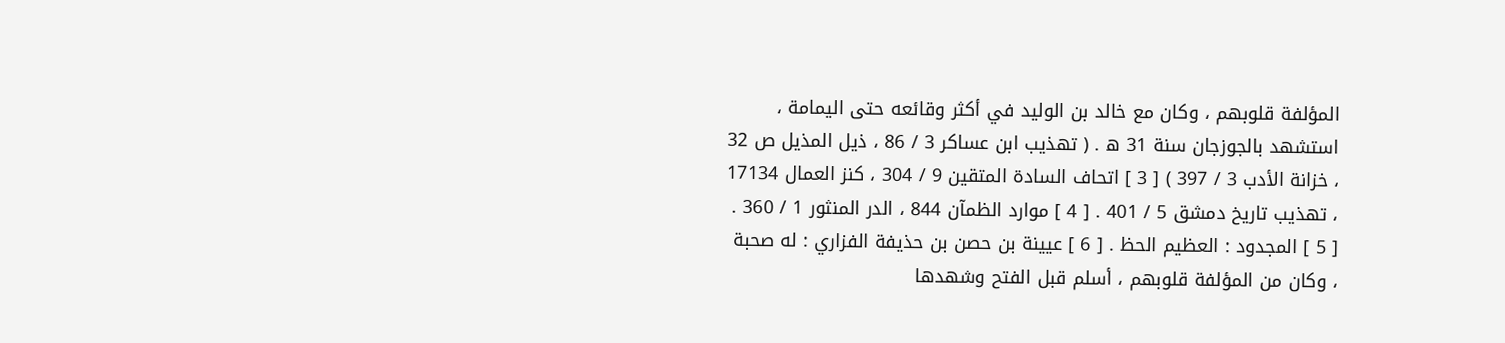المؤلفة قلوبهم ، وكان مع خالد بن الوليد في أكثر وقائعه حتى اليمامة ، استشهد بالجوزجان سنة 31 ه . ( تهذيب ابن عساكر 3 / 86 ، ذيل المذيل ص 32 ، خزانة الأدب 3 / 397 ) [ 3 ] اتحاف السادة المتقين 9 / 304 ، كنز العمال 17134 ، تهذيب تاريخ دمشق 5 / 401 . [ 4 ] موارد الظمآن 844 ، الدر المنثور 1 / 360 . [ 5 ] المجدود : العظيم الحظ . [ 6 ] عيينة بن حصن بن حذيفة الفزاري : له صحبة ، وكان من المؤلفة قلوبهم ، أسلم قبل الفتح وشهدها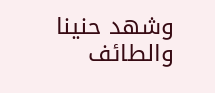وشهد حنينا والطائف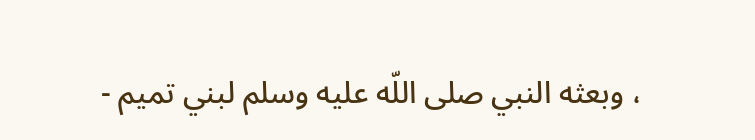، وبعثه النبي صلى اللّه عليه وسلم لبني تميم -